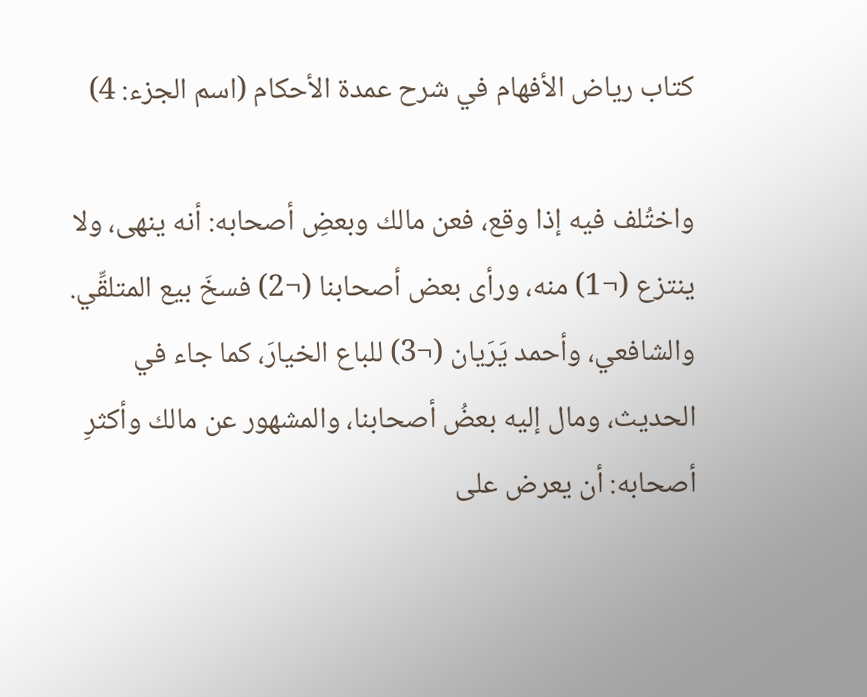كتاب رياض الأفهام في شرح عمدة الأحكام (اسم الجزء: 4)

واختُلف فيه إذا وقع، فعن مالك وبعضِ أصحابه: أنه ينهى، ولا ينتزع (¬1) منه، ورأى بعض أصحابنا (¬2) فسخَ بيع المتلقِّي.
والشافعي، وأحمد يَرَيان (¬3) للباع الخيارَ، كما جاء في الحديث، ومال إليه بعضُ أصحابنا، والمشهور عن مالك وأكثرِ أصحابه: أن يعرض على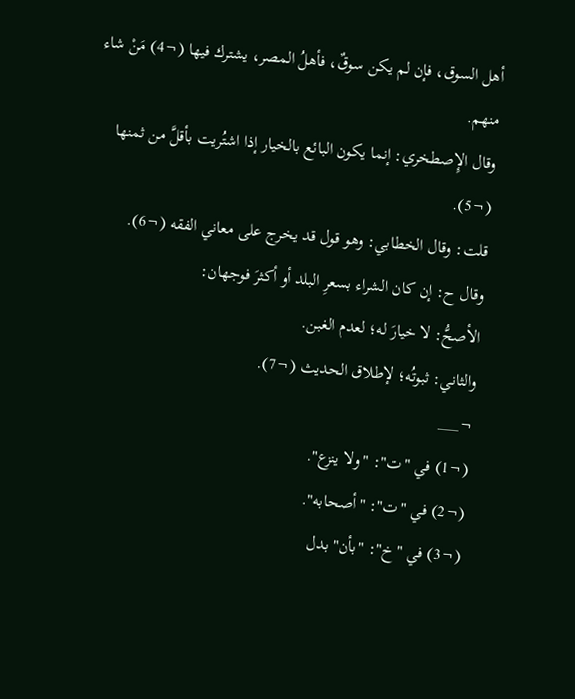أهل السوق، فإن لم يكن سوقٌ، فأهلُ المصر، يشترك فيها (¬4) مَنْ شاء منهم.
وقال الإِصطخري: إنما يكون البائع بالخيار إذا اشتُريت بأقلَّ من ثمنها (¬5).
قلت: وقال الخطابي: وهو قول قد يخرج على معاني الفقه (¬6).
وقال ح: إن كان الشراء بسعرِ البلد أو أكثرَ فوجهان:
الأصحُّ: لا خيارَ له؛ لعدم الغبن.
والثاني: ثبوتُه؛ لإطلاق الحديث (¬7).
¬___
(¬1) في "ت": "ولا ينزع".
(¬2) في "ت": "أصحابه".
(¬3) في "خ": "بأن" بدل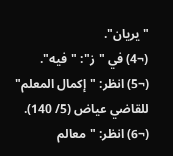"يريان".
(¬4) في "ز": "فيه".
(¬5) انظر: "إكمال المعلم" للقاضي عياض (5/ 140).
(¬6) انظر: "معالم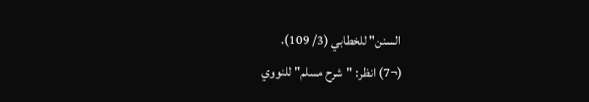السنن" للخطابي (3/ 109).
(¬7) انظر: "شرح مسلم" للنووي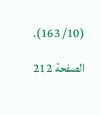(10/ 163).

الصفحة 212